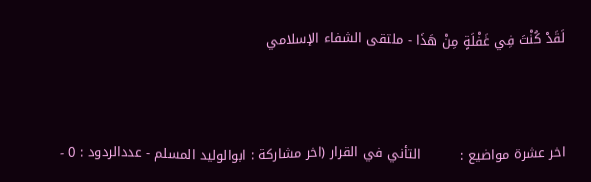لَقَدْ كُنْتَ فِي غَفْلَةٍ مِنْ هَذَا - ملتقى الشفاء الإسلامي



اخر عشرة مواضيع :         التأني في القرار (اخر مشاركة : ابوالوليد المسلم - عددالردود : 0 -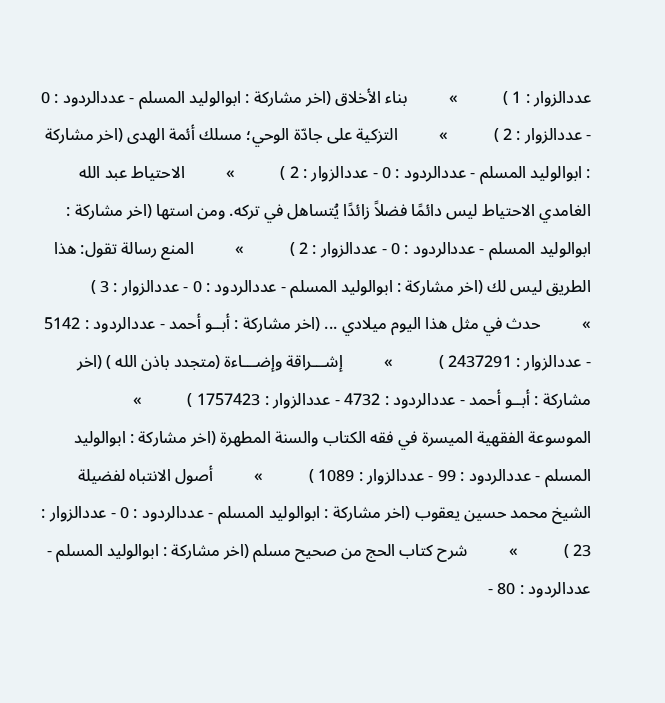عددالزوار : 1 )           »          بناء الأخلاق (اخر مشاركة : ابوالوليد المسلم - عددالردود : 0 - عددالزوار : 2 )           »          التزكية على جادّة الوحي؛ مسلك أئمة الهدى (اخر مشاركة : ابوالوليد المسلم - عددالردود : 0 - عددالزوار : 2 )           »          الاحتياط عبد الله الغامدي الاحتياط ليس دائمًا فضلاً زائدًا يُتساهل في تركه. ومن استها (اخر مشاركة : ابوالوليد المسلم - عددالردود : 0 - عددالزوار : 2 )           »          المنع رسالة تقول: هذا الطريق ليس لك (اخر مشاركة : ابوالوليد المسلم - عددالردود : 0 - عددالزوار : 3 )           »          حدث في مثل هذا اليوم ميلادي ... (اخر مشاركة : أبــو أحمد - عددالردود : 5142 - عددالزوار : 2437291 )           »          إشـــراقة وإضـــاءة (متجدد باذن الله ) (اخر مشاركة : أبــو أحمد - عددالردود : 4732 - عددالزوار : 1757423 )           »          الموسوعة الفقهية الميسرة في فقه الكتاب والسنة المطهرة (اخر مشاركة : ابوالوليد المسلم - عددالردود : 99 - عددالزوار : 1089 )           »          أصول الانتباه لفضيلة الشيخ محمد حسين يعقوب (اخر مشاركة : ابوالوليد المسلم - عددالردود : 0 - عددالزوار : 23 )           »          شرح كتاب الحج من صحيح مسلم (اخر مشاركة : ابوالوليد المسلم - عددالردود : 80 -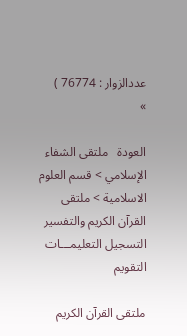عددالزوار : 76774 )           »

العودة   ملتقى الشفاء الإسلامي > قسم العلوم الاسلامية > ملتقى القرآن الكريم والتفسير
التسجيل التعليمـــات التقويم

ملتقى القرآن الكريم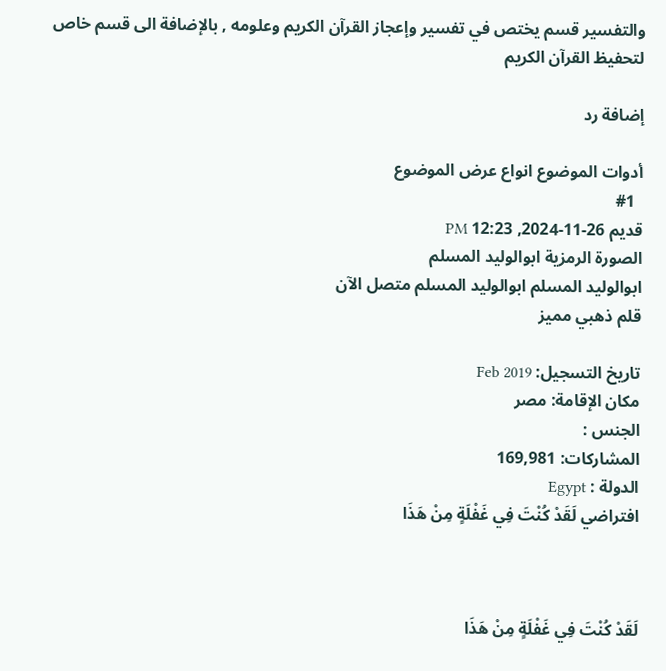والتفسير قسم يختص في تفسير وإعجاز القرآن الكريم وعلومه , بالإضافة الى قسم خاص لتحفيظ القرآن الكريم

إضافة رد

أدوات الموضوع انواع عرض الموضوع
  #1
قديم 26-11-2024, 12:23 PM
الصورة الرمزية ابوالوليد المسلم
ابوالوليد المسلم ابوالوليد المسلم متصل الآن
قلم ذهبي مميز

تاريخ التسجيل: Feb 2019
مكان الإقامة: مصر
الجنس :
المشاركات: 169,981
الدولة : Egypt
افتراضي لَقَدْ كُنْتَ فِي غَفْلَةٍ مِنْ هَذَا



لَقَدْ كُنْتَ فِي غَفْلَةٍ مِنْ هَذَا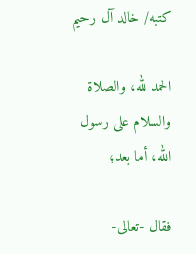كتبه/ خالد آل رحيم

الحمد لله، والصلاة والسلام على رسول الله، أما بعد؛

فقال -تعالى-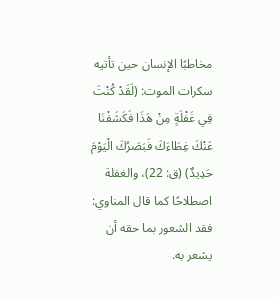مخاطبًا الإنسان حين تأتيه سكرات الموت: (لَقَدْ كُنْتَ فِي غَفْلَةٍ مِنْ هَذَا فَكَشَفْنَا عَنْكَ غِطَاءَكَ فَبَصَرُكَ الْيَوْمَ حَدِيدٌ) (ق: 22)، والغفلة اصطلاحًا كما قال المناوي: فقد الشعور بما حقه أن يشعر به.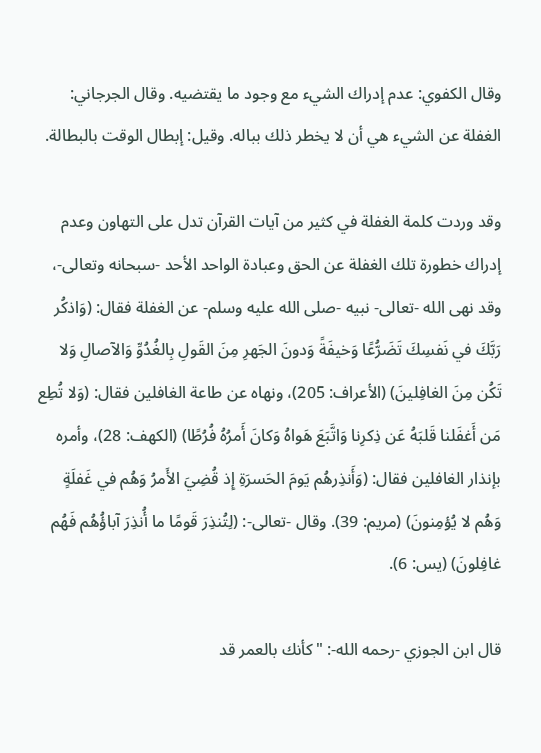وقال الكفوي: عدم إدراك الشيء مع وجود ما يقتضيه. وقال الجرجاني: الغفلة عن الشيء هي أن لا يخطر ذلك بباله. وقيل: إبطال الوقت بالبطالة.

وقد وردت كلمة الغفلة في كثير من آيات القرآن تدل على التهاون وعدم إدراك خطورة تلك الغفلة عن الحق وعبادة الواحد الأحد -سبحانه وتعالى-، وقد نهى الله -تعالى- نبيه -صلى الله عليه وسلم- عن الغفلة فقال: (وَاذكُر رَبَّكَ في نَفسِكَ تَضَرُّعًا وَخيفَةً وَدونَ الجَهرِ مِنَ القَولِ بِالغُدُوِّ وَالآصالِ وَلا تَكُن مِنَ الغافِلينَ) (الأعراف: 205)، ونهاه عن طاعة الغافلين فقال: (وَلا تُطِع مَن أَغفَلنا قَلبَهُ عَن ذِكرِنا وَاتَّبَعَ هَواهُ وَكانَ أَمرُهُ فُرُطًا) (الكهف: 28)، وأمره بإنذار الغافلين فقال: (وَأَنذِرهُم يَومَ الحَسرَةِ إِذ قُضِيَ الأَمرُ وَهُم في غَفلَةٍ وَهُم لا يُؤمِنونَ) (مريم: 39). وقال -تعالى-: (لِتُنذِرَ قَومًا ما أُنذِرَ آباؤُهُم فَهُم غافِلونَ) (يس: 6).

قال ابن الجوزي -رحمه الله-: "كأنك بالعمر قد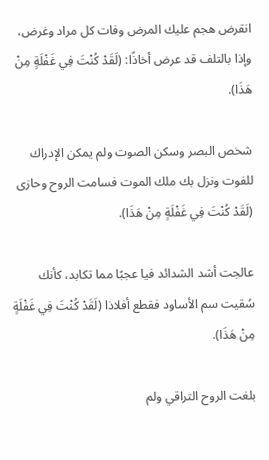انقرض هجم عليك المرض وفات كل مراد وغرض، وإذا بالتلف قد عرض أخاذًا: (لَقَدْ كُنْتَ فِي غَفْلَةٍ مِنْ هَذَا).

شخص البصر وسكن الصوت ولم يمكن الإدراك للفوت ونزل بك ملك الموت فسامت الروح وحازى (لَقَدْ كُنْتَ فِي غَفْلَةٍ مِنْ هَذَا).

عالجت أشد الشدائد فيا عجبًا مما تكابد، كأنك سُقيت سم الأساود فقطع أفلاذا (لَقَدْ كُنْتَ فِي غَفْلَةٍ مِنْ هَذَا).

بلغت الروح التراقي ولم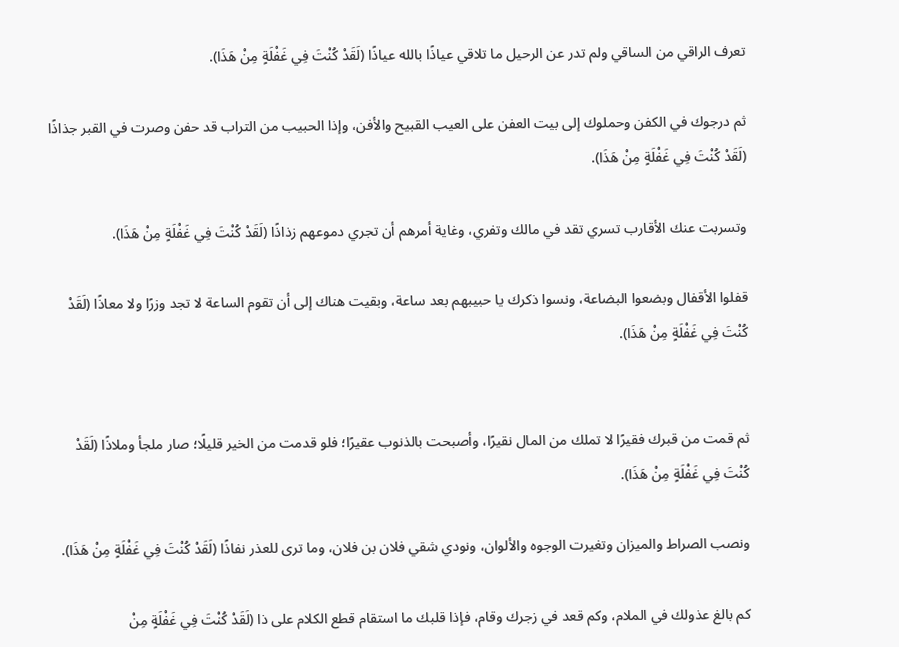تعرف الراقي من الساقي ولم تدر عن الرحيل ما تلاقي عياذًا بالله عياذًا (لَقَدْ كُنْتَ فِي غَفْلَةٍ مِنْ هَذَا).

ثم درجوك في الكفن وحملوك إلى بيت العفن على العيب القبيح والأفن، وإذا الحبيب من التراب قد حفن وصرت في القبر جذاذًا (لَقَدْ كُنْتَ فِي غَفْلَةٍ مِنْ هَذَا).

وتسربت عنك الأقارب تسري تقد في مالك وتفري، وغاية أمرهم أن تجري دموعهم زذاذًا (لَقَدْ كُنْتَ فِي غَفْلَةٍ مِنْ هَذَا).

قفلوا الأقفال وبضعوا البضاعة، ونسوا ذكرك يا حبيبهم بعد ساعة، وبقيت هناك إلى أن تقوم الساعة لا تجد وزرًا ولا معاذًا (لَقَدْ كُنْتَ فِي غَفْلَةٍ مِنْ هَذَا).


ثم قمت من قبرك فقيرًا لا تملك من المال نقيرًا، وأصبحت بالذنوب عقيرًا؛ فلو قدمت من الخير قليلًا؛ صار ملجأ وملاذًا (لَقَدْ كُنْتَ فِي غَفْلَةٍ مِنْ هَذَا).

ونصب الصراط والميزان وتغيرت الوجوه والألوان، ونودي شقي فلان بن فلان، وما ترى للعذر نفاذًا (لَقَدْ كُنْتَ فِي غَفْلَةٍ مِنْ هَذَا).

كم بالغ عذولك في الملام، وكم قعد في زجرك وقام، فإذا قلبك ما استقام قطع الكلام على ذا (لَقَدْ كُنْتَ فِي غَفْلَةٍ مِنْ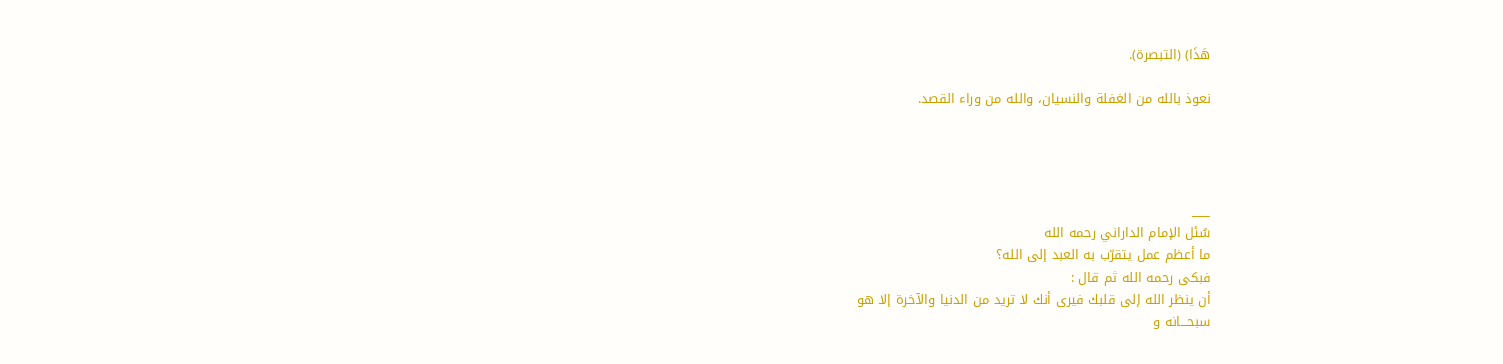هَذَا) (التبصرة).

نعوذ بالله من الغفلة والنسيان، والله من وراء القصد.




___
سُئل الإمام الداراني رحمه الله
ما أعظم عمل يتقرّب به العبد إلى الله؟
فبكى رحمه الله ثم قال :
أن ينظر الله إلى قلبك فيرى أنك لا تريد من الدنيا والآخرة إلا هو
سبحـــانه و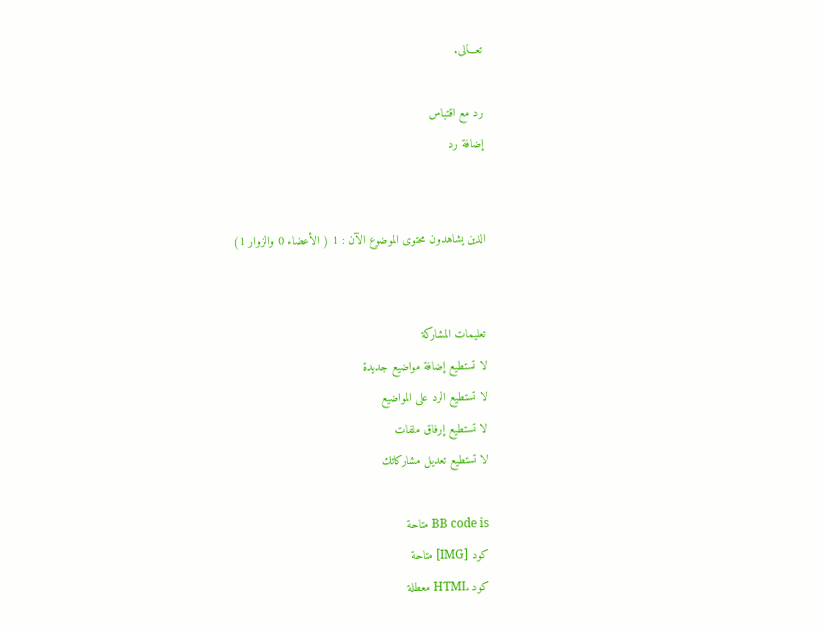تعـــالى.

رد مع اقتباس
إضافة رد


الذين يشاهدون محتوى الموضوع الآن : 1 ( الأعضاء 0 والزوار 1)


تعليمات المشاركة
لا تستطيع إضافة مواضيع جديدة
لا تستطيع الرد على المواضيع
لا تستطيع إرفاق ملفات
لا تستطيع تعديل مشاركاتك

BB code is متاحة
كود [IMG] متاحة
كود HTML معطلة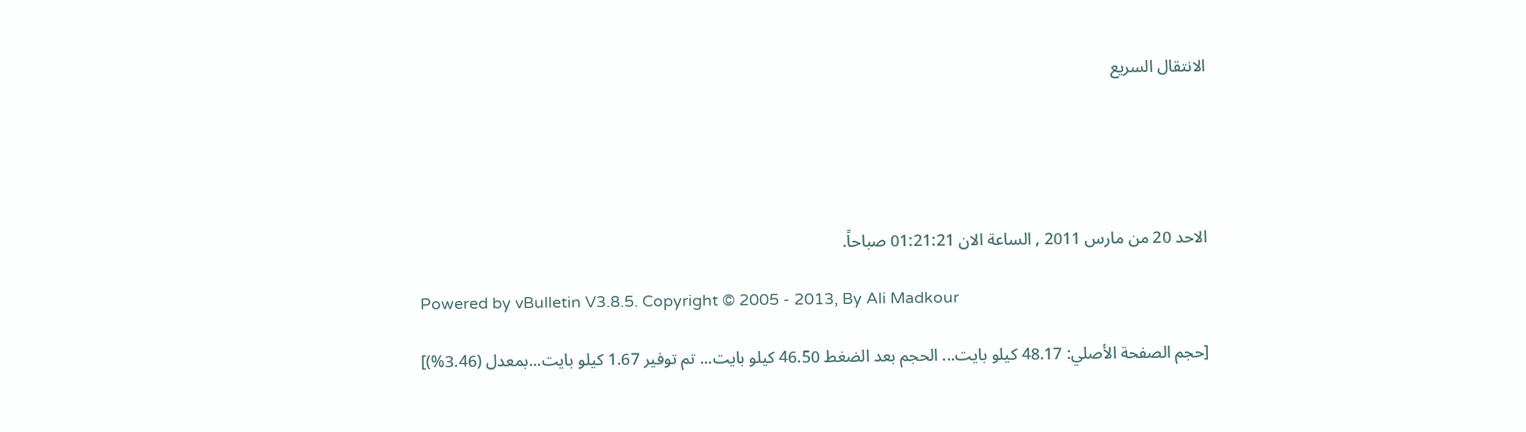الانتقال السريع





الاحد 20 من مارس 2011 , الساعة الان 01:21:21 صباحاً.

Powered by vBulletin V3.8.5. Copyright © 2005 - 2013, By Ali Madkour

[حجم الصفحة الأصلي: 48.17 كيلو بايت... الحجم بعد الضغط 46.50 كيلو بايت... تم توفير 1.67 كيلو بايت...بمعدل (3.46%)]